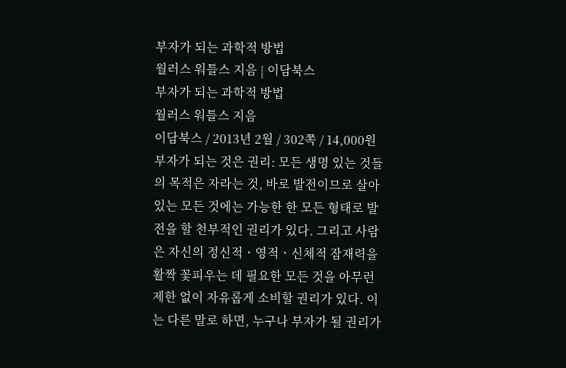부자가 되는 과학적 방법
월러스 워틀스 지음 | 이담북스
부자가 되는 과학적 방법
월러스 워틀스 지음
이담북스 / 2013년 2월 / 302쪽 / 14,000원
부자가 되는 것은 권리: 모든 생명 있는 것들의 목적은 자라는 것, 바로 발전이므로 살아 있는 모든 것에는 가능한 한 모든 형태로 발전을 할 천부적인 권리가 있다. 그리고 사람은 자신의 정신적ㆍ영적ㆍ신체적 잠재력을 활짝 꽃피우는 데 필요한 모든 것을 아무런 제한 없이 자유롭게 소비할 권리가 있다. 이는 다른 말로 하면, 누구나 부자가 될 권리가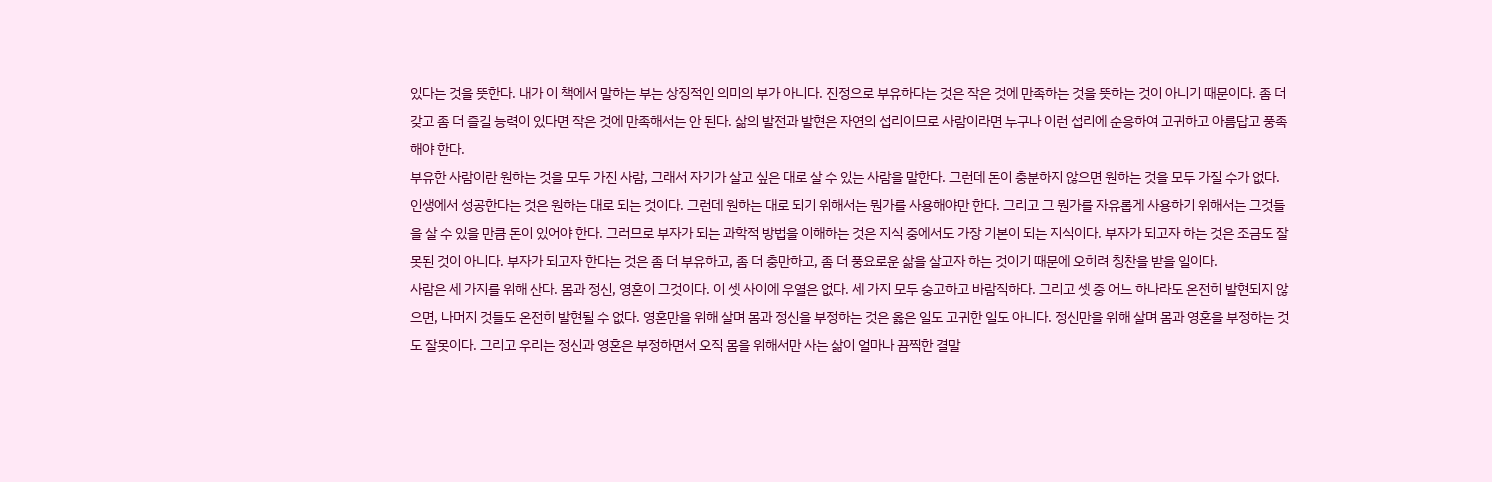있다는 것을 뜻한다. 내가 이 책에서 말하는 부는 상징적인 의미의 부가 아니다. 진정으로 부유하다는 것은 작은 것에 만족하는 것을 뜻하는 것이 아니기 때문이다. 좀 더 갖고 좀 더 즐길 능력이 있다면 작은 것에 만족해서는 안 된다. 삶의 발전과 발현은 자연의 섭리이므로 사람이라면 누구나 이런 섭리에 순응하여 고귀하고 아름답고 풍족해야 한다.
부유한 사람이란 원하는 것을 모두 가진 사람, 그래서 자기가 살고 싶은 대로 살 수 있는 사람을 말한다. 그런데 돈이 충분하지 않으면 원하는 것을 모두 가질 수가 없다. 인생에서 성공한다는 것은 원하는 대로 되는 것이다. 그런데 원하는 대로 되기 위해서는 뭔가를 사용해야만 한다. 그리고 그 뭔가를 자유롭게 사용하기 위해서는 그것들을 살 수 있을 만큼 돈이 있어야 한다. 그러므로 부자가 되는 과학적 방법을 이해하는 것은 지식 중에서도 가장 기본이 되는 지식이다. 부자가 되고자 하는 것은 조금도 잘못된 것이 아니다. 부자가 되고자 한다는 것은 좀 더 부유하고, 좀 더 충만하고, 좀 더 풍요로운 삶을 살고자 하는 것이기 때문에 오히려 칭찬을 받을 일이다.
사람은 세 가지를 위해 산다. 몸과 정신, 영혼이 그것이다. 이 셋 사이에 우열은 없다. 세 가지 모두 숭고하고 바람직하다. 그리고 셋 중 어느 하나라도 온전히 발현되지 않으면, 나머지 것들도 온전히 발현될 수 없다. 영혼만을 위해 살며 몸과 정신을 부정하는 것은 옳은 일도 고귀한 일도 아니다. 정신만을 위해 살며 몸과 영혼을 부정하는 것도 잘못이다. 그리고 우리는 정신과 영혼은 부정하면서 오직 몸을 위해서만 사는 삶이 얼마나 끔찍한 결말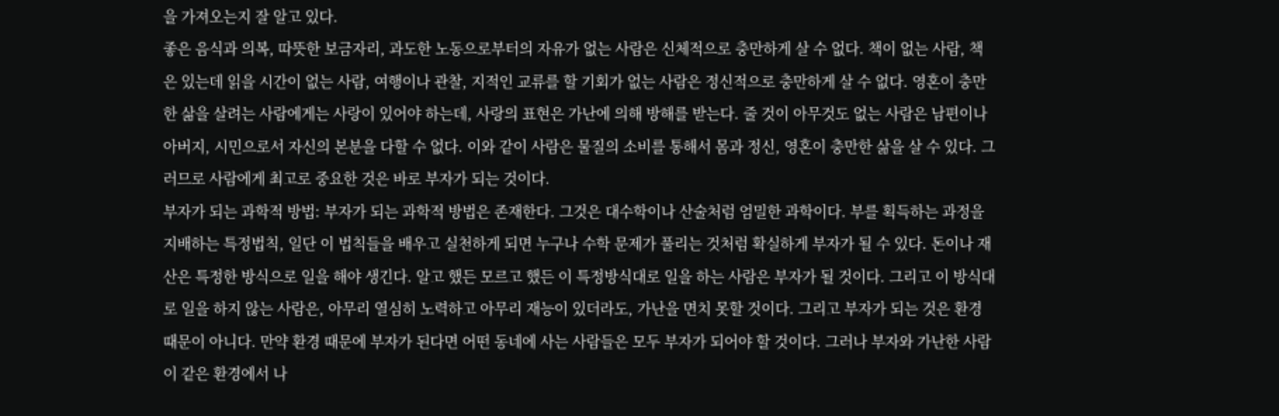을 가져오는지 잘 알고 있다.
좋은 음식과 의복, 따뜻한 보금자리, 과도한 노동으로부터의 자유가 없는 사람은 신체적으로 충만하게 살 수 없다. 책이 없는 사람, 책은 있는데 읽을 시간이 없는 사람, 여행이나 관찰, 지적인 교류를 할 기회가 없는 사람은 정신적으로 충만하게 살 수 없다. 영혼이 충만한 삶을 살려는 사람에게는 사랑이 있어야 하는데, 사랑의 표현은 가난에 의해 방해를 받는다. 줄 것이 아무것도 없는 사람은 남편이나 아버지, 시민으로서 자신의 본분을 다할 수 없다. 이와 같이 사람은 물질의 소비를 통해서 몸과 정신, 영혼이 충만한 삶을 살 수 있다. 그러므로 사람에게 최고로 중요한 것은 바로 부자가 되는 것이다.
부자가 되는 과학적 방법: 부자가 되는 과학적 방법은 존재한다. 그것은 대수학이나 산술처럼 엄밀한 과학이다. 부를 획득하는 과정을 지배하는 특정법칙, 일단 이 법칙들을 배우고 실천하게 되면 누구나 수학 문제가 풀리는 것처럼 확실하게 부자가 될 수 있다. 돈이나 재산은 특정한 방식으로 일을 해야 생긴다. 알고 했든 모르고 했든 이 특정방식대로 일을 하는 사람은 부자가 될 것이다. 그리고 이 방식대로 일을 하지 않는 사람은, 아무리 열심히 노력하고 아무리 재능이 있더라도, 가난을 면치 못할 것이다. 그리고 부자가 되는 것은 환경 때문이 아니다. 만약 환경 때문에 부자가 된다면 어떤 동네에 사는 사람들은 모두 부자가 되어야 할 것이다. 그러나 부자와 가난한 사람이 같은 환경에서 나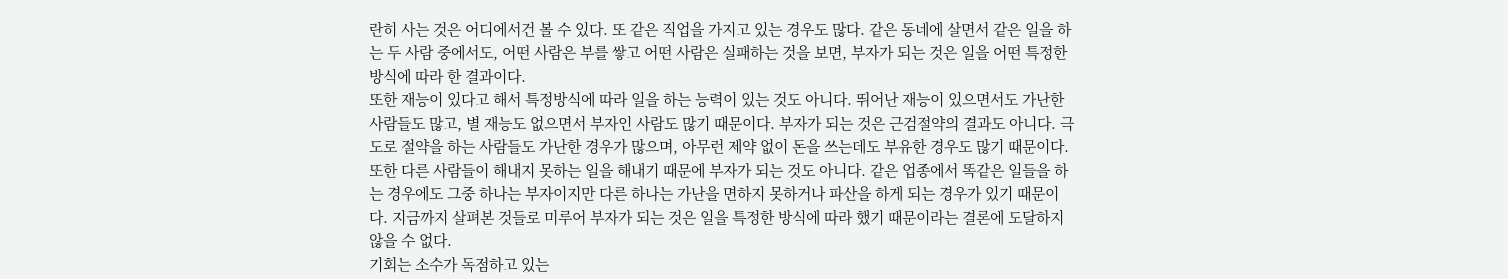란히 사는 것은 어디에서건 볼 수 있다. 또 같은 직업을 가지고 있는 경우도 많다. 같은 동네에 살면서 같은 일을 하는 두 사람 중에서도, 어떤 사람은 부를 쌓고 어떤 사람은 실패하는 것을 보면, 부자가 되는 것은 일을 어떤 특정한 방식에 따라 한 결과이다.
또한 재능이 있다고 해서 특정방식에 따라 일을 하는 능력이 있는 것도 아니다. 뛰어난 재능이 있으면서도 가난한 사람들도 많고, 별 재능도 없으면서 부자인 사람도 많기 때문이다. 부자가 되는 것은 근검절약의 결과도 아니다. 극도로 절약을 하는 사람들도 가난한 경우가 많으며, 아무런 제약 없이 돈을 쓰는데도 부유한 경우도 많기 때문이다. 또한 다른 사람들이 해내지 못하는 일을 해내기 때문에 부자가 되는 것도 아니다. 같은 업종에서 똑같은 일들을 하는 경우에도 그중 하나는 부자이지만 다른 하나는 가난을 면하지 못하거나 파산을 하게 되는 경우가 있기 때문이다. 지금까지 살펴본 것들로 미루어 부자가 되는 것은 일을 특정한 방식에 따라 했기 때문이라는 결론에 도달하지 않을 수 없다.
기회는 소수가 독점하고 있는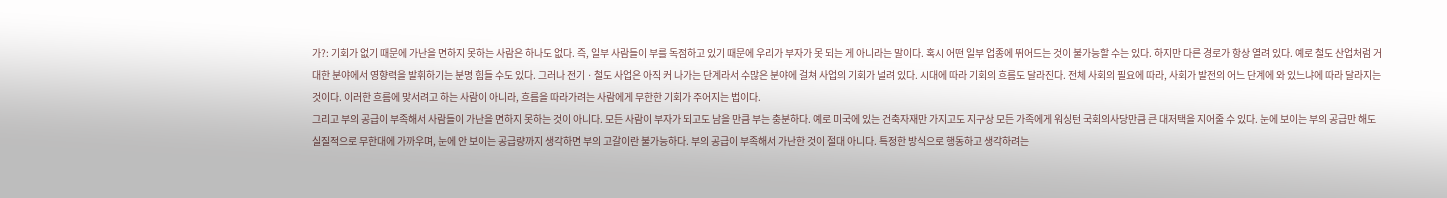가?: 기회가 없기 때문에 가난을 면하지 못하는 사람은 하나도 없다. 즉, 일부 사람들이 부를 독점하고 있기 때문에 우리가 부자가 못 되는 게 아니라는 말이다. 혹시 어떤 일부 업종에 뛰어드는 것이 불가능할 수는 있다. 하지만 다른 경로가 항상 열려 있다. 예로 철도 산업처럼 거대한 분야에서 영향력을 발휘하기는 분명 힘들 수도 있다. 그러나 전기ㆍ철도 사업은 아직 커 나가는 단계라서 수많은 분야에 걸쳐 사업의 기회가 널려 있다. 시대에 따라 기회의 흐름도 달라진다. 전체 사회의 필요에 따라, 사회가 발전의 어느 단계에 와 있느냐에 따라 달라지는 것이다. 이러한 흐름에 맞서려고 하는 사람이 아니라, 흐름을 따라가려는 사람에게 무한한 기회가 주어지는 법이다.
그리고 부의 공급이 부족해서 사람들이 가난을 면하지 못하는 것이 아니다. 모든 사람이 부자가 되고도 남을 만큼 부는 충분하다. 예로 미국에 있는 건축자재만 가지고도 지구상 모든 가족에게 워싱턴 국회의사당만큼 큰 대저택을 지어줄 수 있다. 눈에 보이는 부의 공급만 해도 실질적으로 무한대에 가까우며, 눈에 안 보이는 공급량까지 생각하면 부의 고갈이란 불가능하다. 부의 공급이 부족해서 가난한 것이 절대 아니다. 특정한 방식으로 행동하고 생각하려는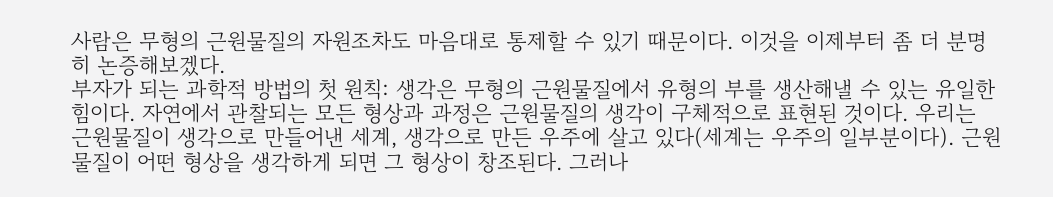사람은 무형의 근원물질의 자원조차도 마음대로 통제할 수 있기 때문이다. 이것을 이제부터 좀 더 분명히 논증해보겠다.
부자가 되는 과학적 방법의 첫 원칙: 생각은 무형의 근원물질에서 유형의 부를 생산해낼 수 있는 유일한 힘이다. 자연에서 관찰되는 모든 형상과 과정은 근원물질의 생각이 구체적으로 표현된 것이다. 우리는 근원물질이 생각으로 만들어낸 세계, 생각으로 만든 우주에 살고 있다(세계는 우주의 일부분이다). 근원물질이 어떤 형상을 생각하게 되면 그 형상이 창조된다. 그러나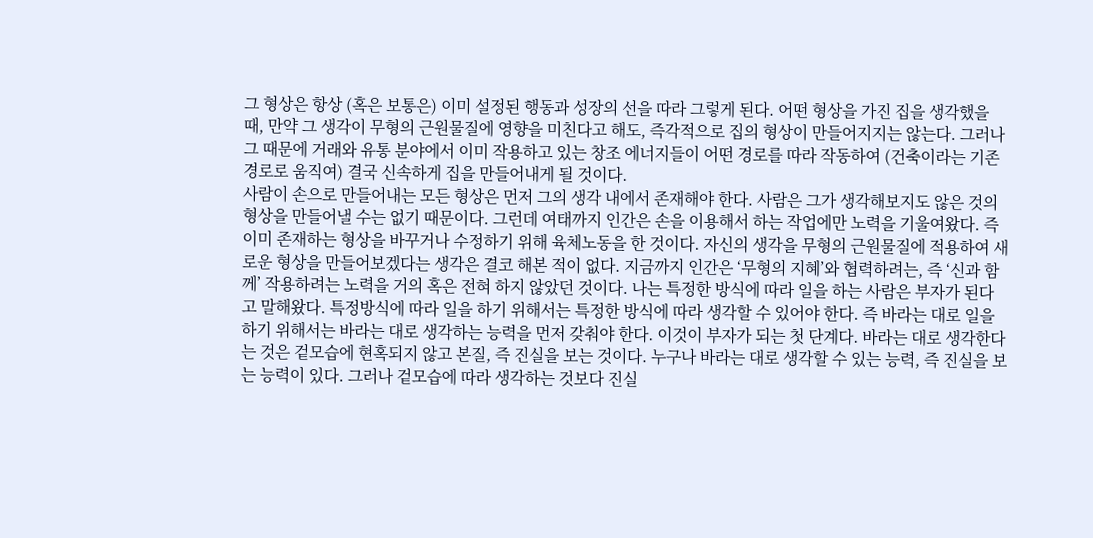그 형상은 항상 (혹은 보통은) 이미 설정된 행동과 성장의 선을 따라 그렇게 된다. 어떤 형상을 가진 집을 생각했을 때, 만약 그 생각이 무형의 근원물질에 영향을 미친다고 해도, 즉각적으로 집의 형상이 만들어지지는 않는다. 그러나 그 때문에 거래와 유통 분야에서 이미 작용하고 있는 창조 에너지들이 어떤 경로를 따라 작동하여 (건축이라는 기존 경로로 움직여) 결국 신속하게 집을 만들어내게 될 것이다.
사람이 손으로 만들어내는 모든 형상은 먼저 그의 생각 내에서 존재해야 한다. 사람은 그가 생각해보지도 않은 것의 형상을 만들어낼 수는 없기 때문이다. 그런데 여태까지 인간은 손을 이용해서 하는 작업에만 노력을 기울여왔다. 즉 이미 존재하는 형상을 바꾸거나 수정하기 위해 육체노동을 한 것이다. 자신의 생각을 무형의 근원물질에 적용하여 새로운 형상을 만들어보겠다는 생각은 결코 해본 적이 없다. 지금까지 인간은 ‘무형의 지혜’와 협력하려는, 즉 ‘신과 함께’ 작용하려는 노력을 거의 혹은 전혀 하지 않았던 것이다. 나는 특정한 방식에 따라 일을 하는 사람은 부자가 된다고 말해왔다. 특정방식에 따라 일을 하기 위해서는 특정한 방식에 따라 생각할 수 있어야 한다. 즉 바라는 대로 일을 하기 위해서는 바라는 대로 생각하는 능력을 먼저 갖춰야 한다. 이것이 부자가 되는 첫 단계다. 바라는 대로 생각한다는 것은 겉모습에 현혹되지 않고 본질, 즉 진실을 보는 것이다. 누구나 바라는 대로 생각할 수 있는 능력, 즉 진실을 보는 능력이 있다. 그러나 겉모습에 따라 생각하는 것보다 진실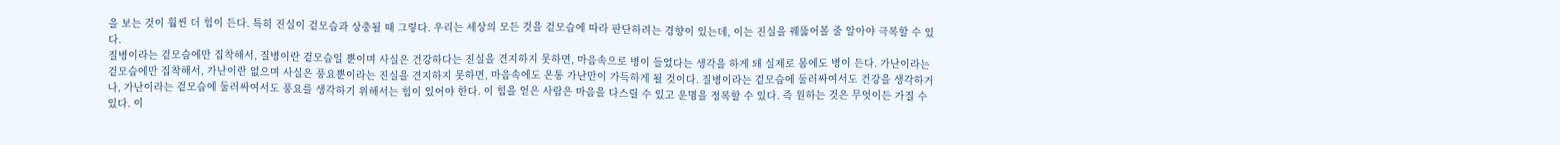을 보는 것이 훨씬 더 힘이 든다. 특히 진실이 겉모습과 상충될 때 그렇다. 우리는 세상의 모든 것을 겉모습에 따라 판단하려는 경향이 있는데, 이는 진실을 꿰뚫어볼 줄 알아야 극복할 수 있다.
질병이라는 겉모습에만 집착해서, 질병이란 겉모습일 뿐이며 사실은 건강하다는 진실을 견지하지 못하면, 마음속으로 병이 들었다는 생각을 하게 돼 실제로 몸에도 병이 든다. 가난이라는 겉모습에만 집착해서, 가난이란 없으며 사실은 풍요뿐이라는 진실을 견지하지 못하면, 마음속에도 온통 가난만이 가득하게 될 것이다. 질병이라는 겉모습에 둘러싸여서도 건강을 생각하거나, 가난이라는 겉모습에 둘러싸여서도 풍요를 생각하기 위해서는 힘이 있어야 한다. 이 힘을 얻은 사람은 마음을 다스릴 수 있고 운명을 정복할 수 있다. 즉 원하는 것은 무엇이든 가질 수 있다. 이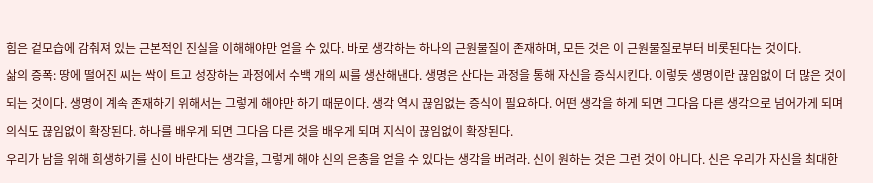힘은 겉모습에 감춰져 있는 근본적인 진실을 이해해야만 얻을 수 있다. 바로 생각하는 하나의 근원물질이 존재하며, 모든 것은 이 근원물질로부터 비롯된다는 것이다.
삶의 증폭: 땅에 떨어진 씨는 싹이 트고 성장하는 과정에서 수백 개의 씨를 생산해낸다. 생명은 산다는 과정을 통해 자신을 증식시킨다. 이렇듯 생명이란 끊임없이 더 많은 것이 되는 것이다. 생명이 계속 존재하기 위해서는 그렇게 해야만 하기 때문이다. 생각 역시 끊임없는 증식이 필요하다. 어떤 생각을 하게 되면 그다음 다른 생각으로 넘어가게 되며 의식도 끊임없이 확장된다. 하나를 배우게 되면 그다음 다른 것을 배우게 되며 지식이 끊임없이 확장된다.
우리가 남을 위해 희생하기를 신이 바란다는 생각을, 그렇게 해야 신의 은총을 얻을 수 있다는 생각을 버려라. 신이 원하는 것은 그런 것이 아니다. 신은 우리가 자신을 최대한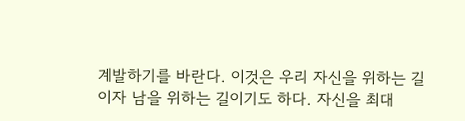계발하기를 바란다. 이것은 우리 자신을 위하는 길이자 남을 위하는 길이기도 하다. 자신을 최대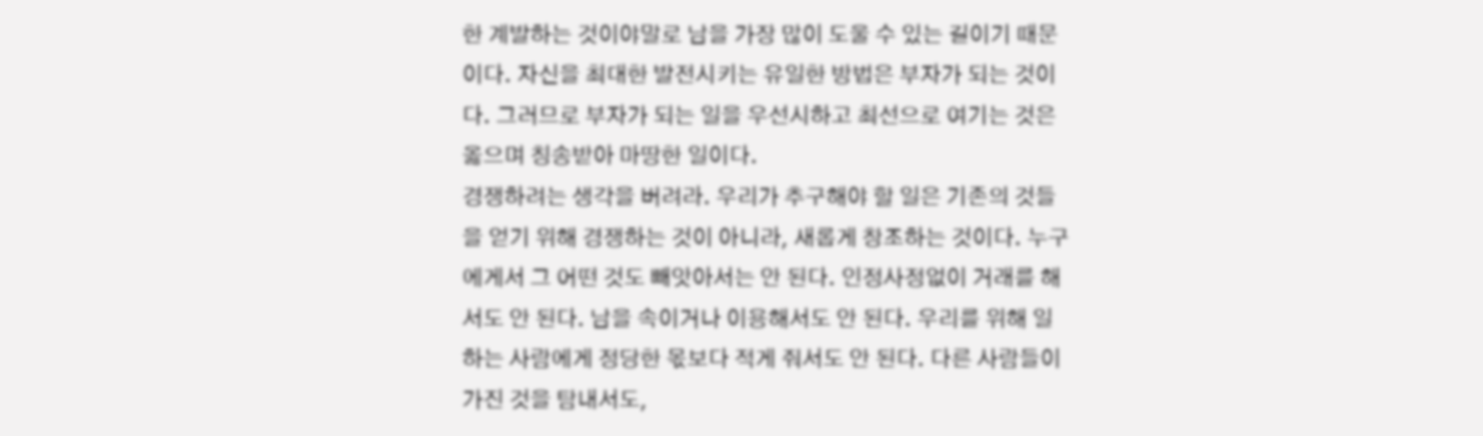한 계발하는 것이야말로 남을 가장 많이 도울 수 있는 길이기 때문이다. 자신을 최대한 발전시키는 유일한 방법은 부자가 되는 것이다. 그러므로 부자가 되는 일을 우선시하고 최선으로 여기는 것은 옳으며 칭송받아 마땅한 일이다.
경쟁하려는 생각을 버려라. 우리가 추구해야 할 일은 기존의 것들을 얻기 위해 경쟁하는 것이 아니라, 새롭게 창조하는 것이다. 누구에게서 그 어떤 것도 빼앗아서는 안 된다. 인정사정없이 거래를 해서도 안 된다. 남을 속이거나 이용해서도 안 된다. 우리를 위해 일하는 사람에게 정당한 몫보다 적게 줘서도 안 된다. 다른 사람들이 가진 것을 탐내서도,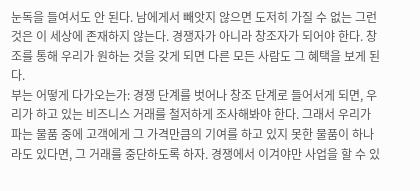눈독을 들여서도 안 된다. 남에게서 빼앗지 않으면 도저히 가질 수 없는 그런 것은 이 세상에 존재하지 않는다. 경쟁자가 아니라 창조자가 되어야 한다. 창조를 통해 우리가 원하는 것을 갖게 되면 다른 모든 사람도 그 혜택을 보게 된다.
부는 어떻게 다가오는가: 경쟁 단계를 벗어나 창조 단계로 들어서게 되면, 우리가 하고 있는 비즈니스 거래를 철저하게 조사해봐야 한다. 그래서 우리가 파는 물품 중에 고객에게 그 가격만큼의 기여를 하고 있지 못한 물품이 하나라도 있다면, 그 거래를 중단하도록 하자. 경쟁에서 이겨야만 사업을 할 수 있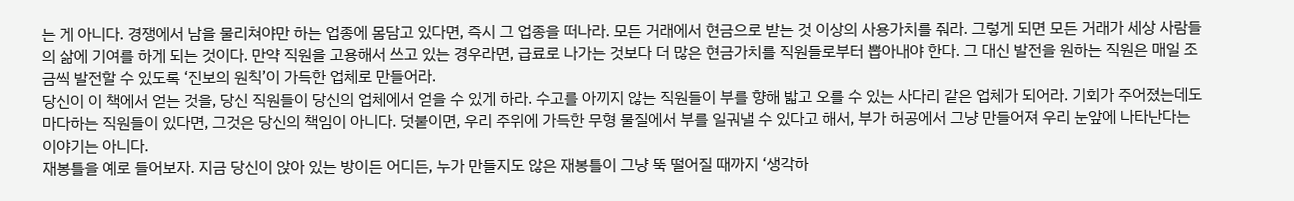는 게 아니다. 경쟁에서 남을 물리쳐야만 하는 업종에 몸담고 있다면, 즉시 그 업종을 떠나라. 모든 거래에서 현금으로 받는 것 이상의 사용가치를 줘라. 그렇게 되면 모든 거래가 세상 사람들의 삶에 기여를 하게 되는 것이다. 만약 직원을 고용해서 쓰고 있는 경우라면, 급료로 나가는 것보다 더 많은 현금가치를 직원들로부터 뽑아내야 한다. 그 대신 발전을 원하는 직원은 매일 조금씩 발전할 수 있도록 ‘진보의 원칙’이 가득한 업체로 만들어라.
당신이 이 책에서 얻는 것을, 당신 직원들이 당신의 업체에서 얻을 수 있게 하라. 수고를 아끼지 않는 직원들이 부를 향해 밟고 오를 수 있는 사다리 같은 업체가 되어라. 기회가 주어졌는데도 마다하는 직원들이 있다면, 그것은 당신의 책임이 아니다. 덧붙이면, 우리 주위에 가득한 무형 물질에서 부를 일궈낼 수 있다고 해서, 부가 허공에서 그냥 만들어져 우리 눈앞에 나타난다는 이야기는 아니다.
재봉틀을 예로 들어보자. 지금 당신이 앉아 있는 방이든 어디든, 누가 만들지도 않은 재봉틀이 그냥 뚝 떨어질 때까지 ‘생각하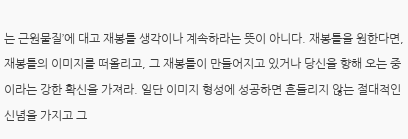는 근원물질’에 대고 재봉틀 생각이나 계속하라는 뜻이 아니다. 재봉틀을 원한다면, 재봉틀의 이미지를 떠올리고, 그 재봉틀이 만들어지고 있거나 당신을 향해 오는 중이라는 강한 확신을 가져라. 일단 이미지 형성에 성공하면 흔들리지 않는 절대적인 신념을 가지고 그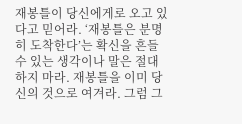재봉틀이 당신에게로 오고 있다고 믿어라. ‘재봉틀은 분명히 도착한다’는 확신을 흔들 수 있는 생각이나 말은 절대 하지 마라. 재봉틀을 이미 당신의 것으로 여겨라. 그럼 그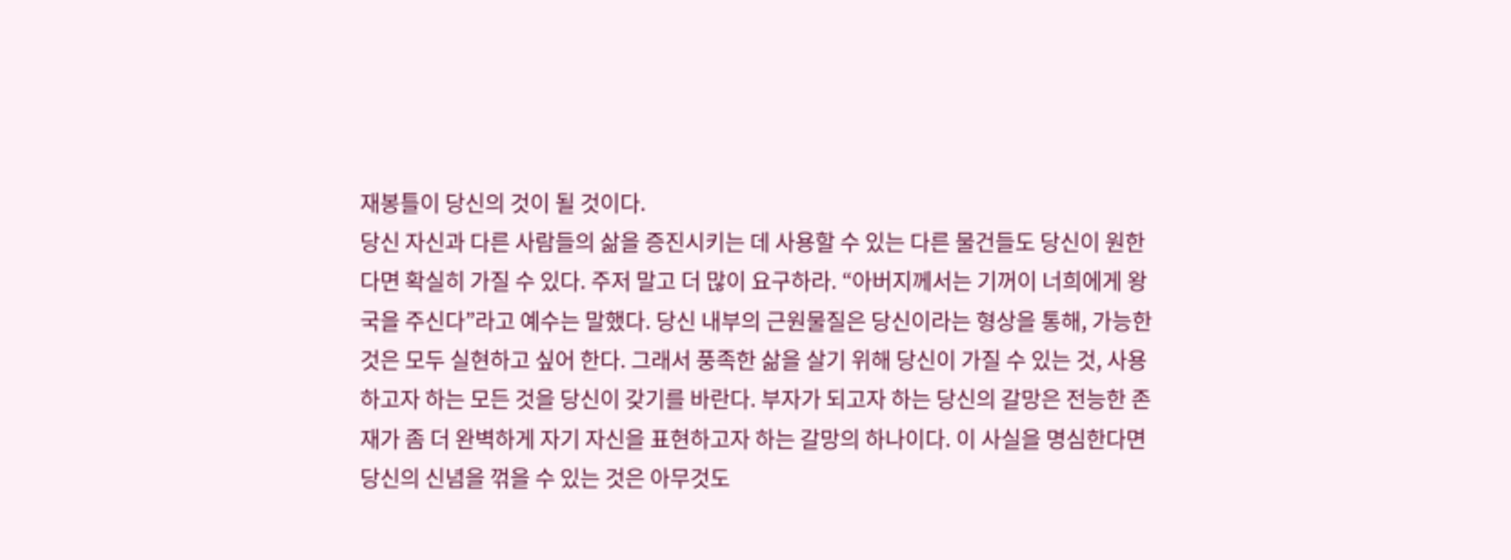재봉틀이 당신의 것이 될 것이다.
당신 자신과 다른 사람들의 삶을 증진시키는 데 사용할 수 있는 다른 물건들도 당신이 원한다면 확실히 가질 수 있다. 주저 말고 더 많이 요구하라. “아버지께서는 기꺼이 너희에게 왕국을 주신다”라고 예수는 말했다. 당신 내부의 근원물질은 당신이라는 형상을 통해, 가능한 것은 모두 실현하고 싶어 한다. 그래서 풍족한 삶을 살기 위해 당신이 가질 수 있는 것, 사용하고자 하는 모든 것을 당신이 갖기를 바란다. 부자가 되고자 하는 당신의 갈망은 전능한 존재가 좀 더 완벽하게 자기 자신을 표현하고자 하는 갈망의 하나이다. 이 사실을 명심한다면 당신의 신념을 꺾을 수 있는 것은 아무것도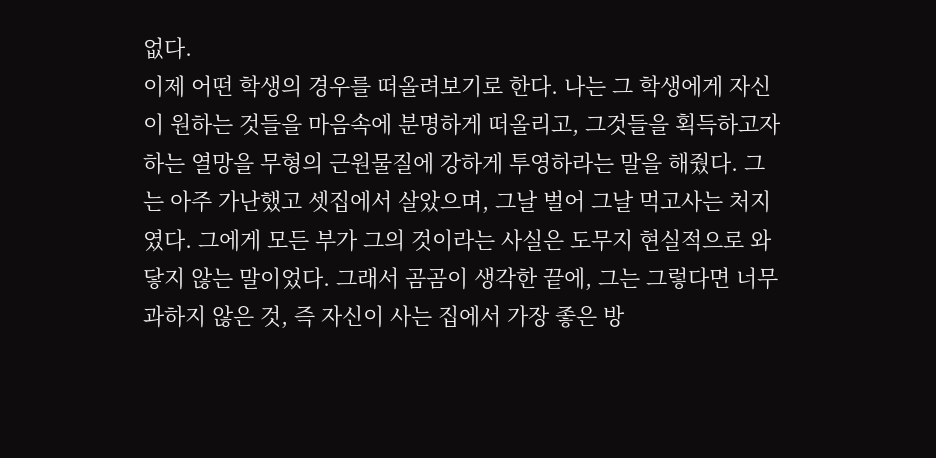없다.
이제 어떤 학생의 경우를 떠올려보기로 한다. 나는 그 학생에게 자신이 원하는 것들을 마음속에 분명하게 떠올리고, 그것들을 획득하고자 하는 열망을 무형의 근원물질에 강하게 투영하라는 말을 해줬다. 그는 아주 가난했고 셋집에서 살았으며, 그날 벌어 그날 먹고사는 처지였다. 그에게 모든 부가 그의 것이라는 사실은 도무지 현실적으로 와 닿지 않는 말이었다. 그래서 곰곰이 생각한 끝에, 그는 그렇다면 너무 과하지 않은 것, 즉 자신이 사는 집에서 가장 좋은 방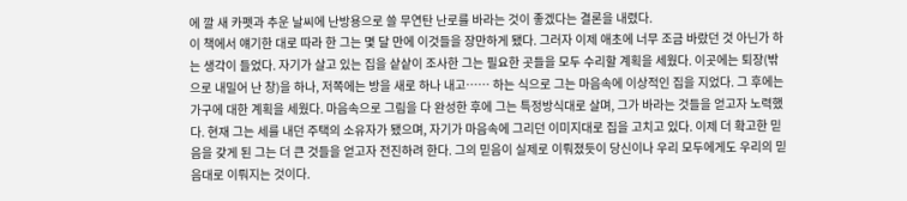에 깔 새 카펫과 추운 날씨에 난방용으로 쓸 무연탄 난로를 바라는 것이 좋겠다는 결론을 내렸다.
이 책에서 얘기한 대로 따라 한 그는 몇 달 만에 이것들을 장만하게 됐다. 그러자 이제 애초에 너무 조금 바랐던 것 아닌가 하는 생각이 들었다. 자기가 살고 있는 집을 샅샅이 조사한 그는 필요한 곳들을 모두 수리할 계획을 세웠다. 이곳에는 퇴장(밖으로 내밀어 난 창)을 하나, 저쪽에는 방을 새로 하나 내고…… 하는 식으로 그는 마음속에 이상적인 집을 지었다. 그 후에는 가구에 대한 계획을 세웠다. 마음속으로 그림을 다 완성한 후에 그는 특정방식대로 살며, 그가 바라는 것들을 얻고자 노력했다. 현재 그는 세를 내던 주택의 소유자가 됐으며, 자기가 마음속에 그리던 이미지대로 집을 고치고 있다. 이제 더 확고한 믿음을 갖게 된 그는 더 큰 것들을 얻고자 전진하려 한다. 그의 믿음이 실제로 이뤄졌듯이 당신이나 우리 모두에게도 우리의 믿음대로 이뤄지는 것이다.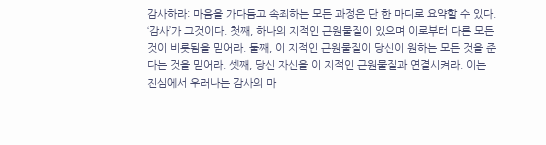감사하라: 마음을 가다듬고 속죄하는 모든 과정은 단 한 마디로 요약할 수 있다. ‘감사’가 그것이다. 첫째, 하나의 지적인 근원물질이 있으며 이로부터 다른 모든 것이 비롯됨을 믿어라. 둘째, 이 지적인 근원물질이 당신이 원하는 모든 것을 준다는 것을 믿어라. 셋째, 당신 자신을 이 지적인 근원물질과 연결시켜라. 이는 진심에서 우러나는 감사의 마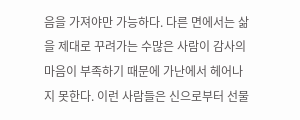음을 가져야만 가능하다. 다른 면에서는 삶을 제대로 꾸려가는 수많은 사람이 감사의 마음이 부족하기 때문에 가난에서 헤어나지 못한다. 이런 사람들은 신으로부터 선물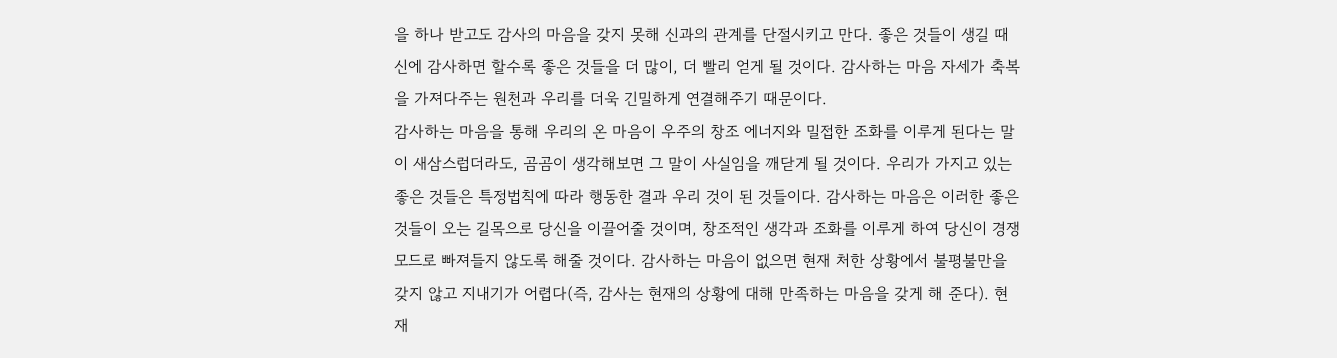을 하나 받고도 감사의 마음을 갖지 못해 신과의 관계를 단절시키고 만다. 좋은 것들이 생길 때 신에 감사하면 할수록 좋은 것들을 더 많이, 더 빨리 얻게 될 것이다. 감사하는 마음 자세가 축복을 가져다주는 원천과 우리를 더욱 긴밀하게 연결해주기 때문이다.
감사하는 마음을 통해 우리의 온 마음이 우주의 창조 에너지와 밀접한 조화를 이루게 된다는 말이 새삼스럽더라도, 곰곰이 생각해보면 그 말이 사실임을 깨닫게 될 것이다. 우리가 가지고 있는 좋은 것들은 특정법칙에 따라 행동한 결과 우리 것이 된 것들이다. 감사하는 마음은 이러한 좋은 것들이 오는 길목으로 당신을 이끌어줄 것이며, 창조적인 생각과 조화를 이루게 하여 당신이 경쟁 모드로 빠져들지 않도록 해줄 것이다. 감사하는 마음이 없으면 현재 처한 상황에서 불평불만을 갖지 않고 지내기가 어렵다(즉, 감사는 현재의 상황에 대해 만족하는 마음을 갖게 해 준다). 현재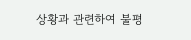상황과 관련하여 불평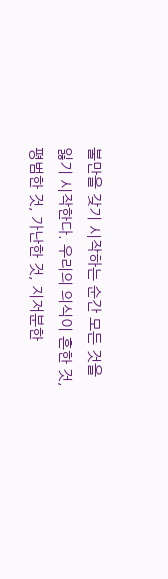불만을 갖기 시작하는 순간 모든 것을 잃기 시작한다. 우리의 의식이 흔한 것, 평범한 것, 가난한 것, 지저분한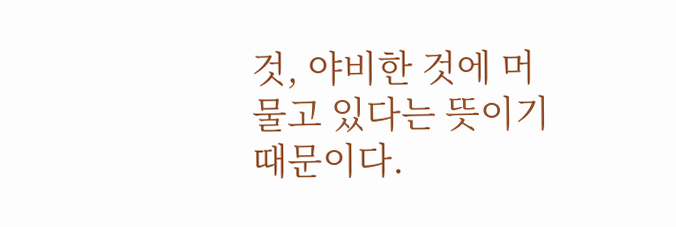것, 야비한 것에 머물고 있다는 뜻이기 때문이다.